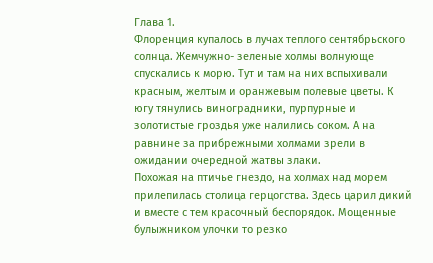Глава 1.
Флоренция купалось в лучах теплого сентябрьского солнца. Жемчужно- зеленые холмы волнующе спускались к морю. Тут и там на них вспыхивали красным, желтым и оранжевым полевые цветы. К югу тянулись виноградники, пурпурные и золотистые гроздья уже налились соком. А на равнине за прибрежными холмами зрели в ожидании очередной жатвы злаки.
Похожая на птичье гнездо, на холмах над морем прилепилась столица герцогства. Здесь царил дикий и вместе с тем красочный беспорядок. Мощенные булыжником улочки то резко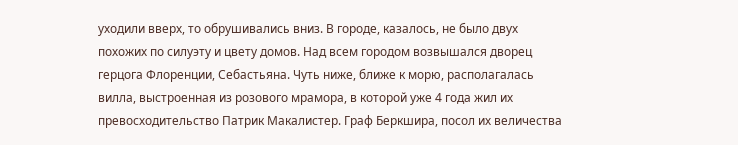уходили вверх, то обрушивались вниз. В городе, казалось, не было двух похожих по силуэту и цвету домов. Над всем городом возвышался дворец герцога Флоренции, Себастьяна. Чуть ниже, ближе к морю, располагалась вилла, выстроенная из розового мрамора, в которой уже 4 года жил их превосходительство Патрик Макалистер. Граф Беркшира, посол их величества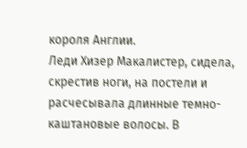короля Англии.
Леди Хизер Макалистер, сидела, скрестив ноги, на постели и расчесывала длинные темно-каштановые волосы. В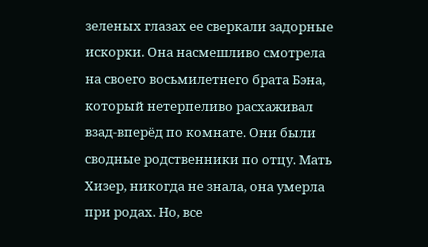зеленых глазах ее сверкали задорные искорки. Она насмешливо смотрела на своего восьмилетнего брата Бэна, который нетерпеливо расхаживал взад-вперёд по комнате. Они были сводные родственники по отцу. Мать Хизер, никогда не знала, она умерла при родах. Но, все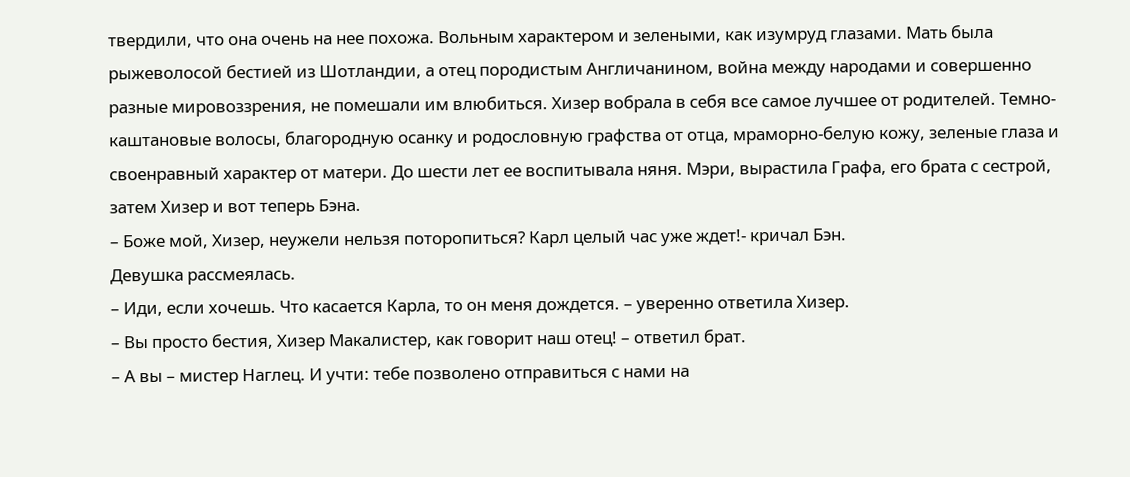твердили, что она очень на нее похожа. Вольным характером и зелеными, как изумруд глазами. Мать была рыжеволосой бестией из Шотландии, а отец породистым Англичанином, война между народами и совершенно разные мировоззрения, не помешали им влюбиться. Хизер вобрала в себя все самое лучшее от родителей. Темно-каштановые волосы, благородную осанку и родословную графства от отца, мраморно-белую кожу, зеленые глаза и своенравный характер от матери. До шести лет ее воспитывала няня. Мэри, вырастила Графа, его брата с сестрой, затем Хизер и вот теперь Бэна.
– Боже мой, Хизер, неужели нельзя поторопиться? Карл целый час уже ждет!- кричал Бэн.
Девушка рассмеялась.
– Иди, если хочешь. Что касается Карла, то он меня дождется. – уверенно ответила Хизер.
– Вы просто бестия, Хизер Макалистер, как говорит наш отец! – ответил брат.
– А вы – мистер Наглец. И учти: тебе позволено отправиться с нами на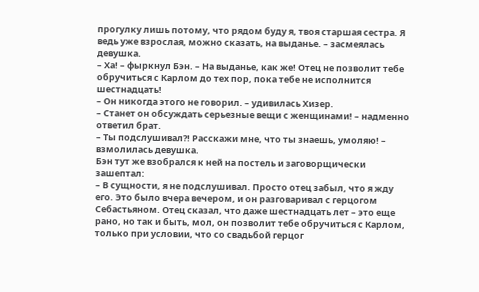прогулку лишь потому, что рядом буду я, твоя старшая сестра. Я ведь уже взрослая, можно сказать, на выданье. – засмеялась девушка.
– Ха! – фыркнул Бэн. – На выданье, как же! Отец не позволит тебе обручиться с Карлом до тех пор, пока тебе не исполнится шестнадцать!
– Он никогда этого не говорил. – удивилась Хизер.
– Станет он обсуждать серьезные вещи с женщинами! – надменно ответил брат.
– Ты подслушивал?! Расскажи мне, что ты знаешь, умоляю! – взмолилась девушка.
Бэн тут же взобрался к ней на постель и заговорщически зашептал:
– В сущности, я не подслушивал. Просто отец забыл, что я жду его. Это было вчера вечером, и он разговаривал с герцогом Себастьяном. Отец сказал, что даже шестнадцать лет – это еще рано, но так и быть, мол, он позволит тебе обручиться с Карлом, только при условии, что со свадьбой герцог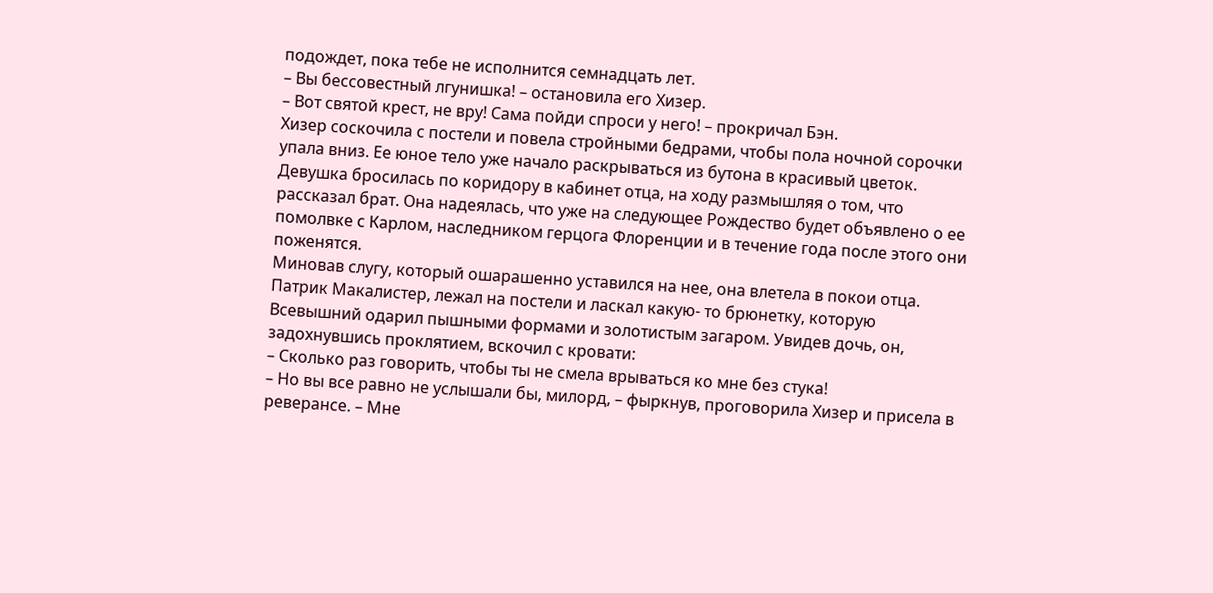подождет, пока тебе не исполнится семнадцать лет.
– Вы бессовестный лгунишка! – остановила его Хизер.
– Вот святой крест, не вру! Сама пойди спроси у него! – прокричал Бэн.
Хизер соскочила с постели и повела стройными бедрами, чтобы пола ночной сорочки упала вниз. Ее юное тело уже начало раскрываться из бутона в красивый цветок. Девушка бросилась по коридору в кабинет отца, на ходу размышляя о том, что рассказал брат. Она надеялась, что уже на следующее Рождество будет объявлено о ее помолвке с Карлом, наследником герцога Флоренции и в течение года после этого они поженятся.
Миновав слугу, который ошарашенно уставился на нее, она влетела в покои отца.
Патрик Макалистер, лежал на постели и ласкал какую- то брюнетку, которую Всевышний одарил пышными формами и золотистым загаром. Увидев дочь, он, задохнувшись проклятием, вскочил с кровати:
– Сколько раз говорить, чтобы ты не смела врываться ко мне без стука!
– Но вы все равно не услышали бы, милорд, – фыркнув, проговорила Хизер и присела в реверансе. – Мне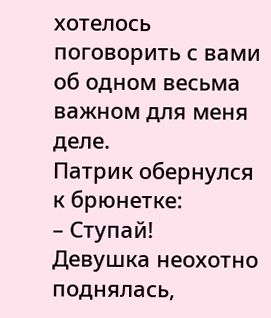хотелось поговорить с вами об одном весьма важном для меня деле.
Патрик обернулся к брюнетке:
– Ступай!
Девушка неохотно поднялась,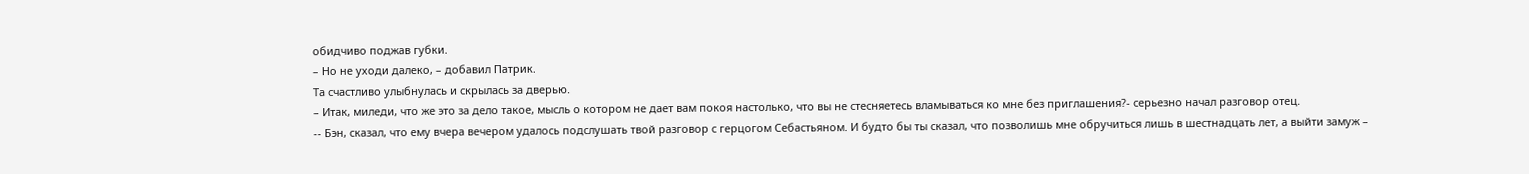обидчиво поджав губки.
– Но не уходи далеко, – добавил Патрик.
Та счастливо улыбнулась и скрылась за дверью.
– Итак, миледи, что же это за дело такое, мысль о котором не дает вам покоя настолько, что вы не стесняетесь вламываться ко мне без приглашения?- серьезно начал разговор отец.
-- Бэн, сказал, что ему вчера вечером удалось подслушать твой разговор с герцогом Себастьяном. И будто бы ты сказал, что позволишь мне обручиться лишь в шестнадцать лет, а выйти замуж –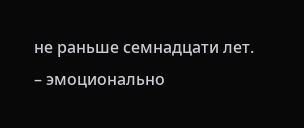не раньше семнадцати лет. – эмоционально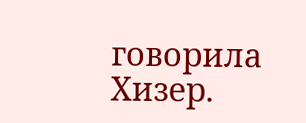говорила Хизер.